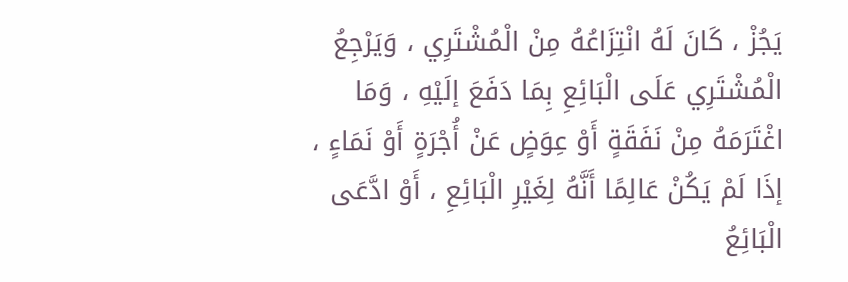يَجُزْ ، كَانَ لَهُ انْتِزَاعُهُ مِنْ الْمُشْتَرِي ، وَيَرْجِعُ الْمُشْتَرِي عَلَى الْبَائِعِ بِمَا دَفَعَ إلَيْهِ ، وَمَا اغْتَرَمَهُ مِنْ نَفَقَةٍ أَوْ عِوَضٍ عَنْ أُجْرَةٍ أَوْ نَمَاءٍ ، إذَا لَمْ يَكُنْ عَالِمًا أَنَّهُ لِغَيْرِ الْبَائِعِ ، أَوْ ادَّعَى الْبَائِعُ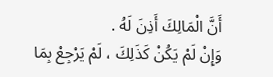أَنَّ الْمَالِكَ أَذِنَ لَهُ .
وَإِنْ لَمْ يَكُنْ كَذَلِكَ ، لَمْ يَرْجِعْ بِمَا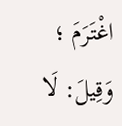اغْتَرَمَ ؛ وَقِيلَ: لَا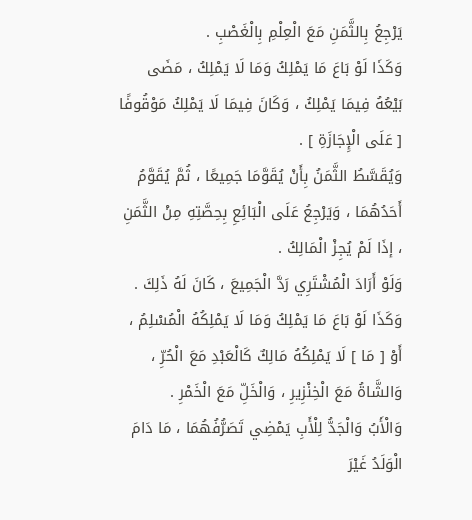يَرْجِعُ بِالثَّمَنِ مَعَ الْعِلْمِ بِالْغَصْبِ .
وَكَذَا لَوْ بَاعَ مَا يَمْلِكُ وَمَا لَا يَمْلِكُ ، مَضَى بَيْعُهُ فِيمَا يَمْلِكُ ، وَكَانَ فِيمَا لَا يَمْلِكُ مَوْقُوفًا [ عَلَى الْإِجَازَةِ ] .
وَيُقَسَّطُ الثَّمَنُ بِأَنْ يُقَوَّمَا جَمِيعًا ، ثُمَّ يُقَوَّمُ أَحَدُهُمَا ، وَيَرْجِعُ عَلَى الْبَائِعِ بِحِصَّتِهِ مِنْ الثَّمَنِ ، إذَا لَمْ يُجِزْ الْمَالِكُ .
وَلَوْ أَرَادَ الْمُشْتَرِي رَدَّ الْجَمِيعَ ، كَانَ لَهُ ذَلِكَ .
وَكَذَا لَوْ بَاعَ مَا يَمْلِكُ وَمَا لَا يَمْلِكُهُ الْمُسْلِمُ ، أَوْ [ مَا ] لَا يَمْلِكُهُ مَالِكٌ كَالْعَبْدِ مَعَ الْحُرِّ ، وَالشَّاةُ مَعَ الْخِنْزِيرِ ، وَالْخَلِّ مَعَ الْخَمْرِ .
وَالْأَبُ وَالْجَدُّ لِلْأَبِ يَمْضِي تَصَرُّفُهُمَا ، مَا دَامَ الْوَلَدُ غَيْرَ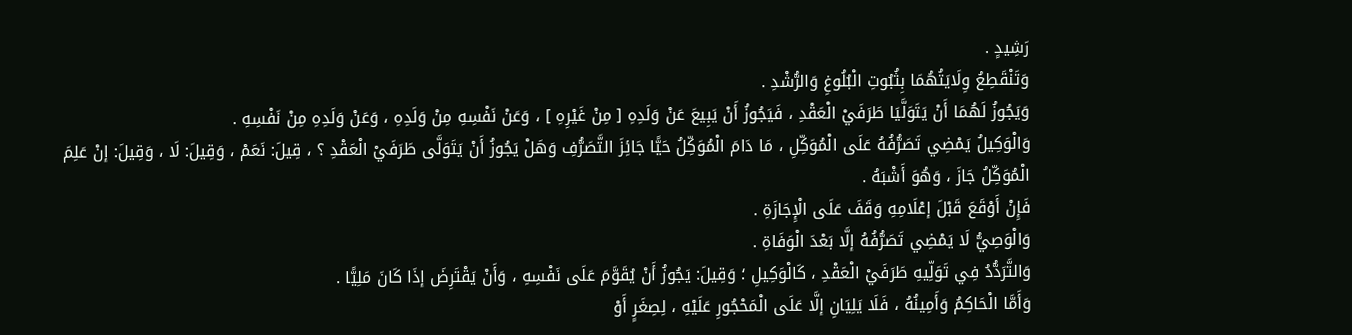رَشِيدٍ .
وَتَنْقَطِعُ وِلَايَتُهُمَا بِثُبُوتِ الْبُلُوغِ وَالرُّشْدِ .
وَيَجُوزُ لَهُمَا أَنْ يَتَوَلَّيَا طَرَفَيْ الْعَقْدِ ، فَيَجُوزُ أَنْ يَبِيعَ عَنْ وَلَدِهِ [ مِنْ غَيْرِهِ ] ، وَعَنْ نَفْسِهِ مِنْ وَلَدِهِ ، وَعَنْ وَلَدِهِ مِنْ نَفْسِهِ .
وَالْوَكِيلُ يَمْضِي تَصَرُّفُهُ عَلَى الْمُوَكِّلِ ، مَا دَامَ الْمُوَكِّلُ حَيًّا جَائِزَ التَّصَرُّفِ وَهَلْ يَجُوزُ أَنْ يَتَوَلَّى طَرَفَيْ الْعَقْدِ ؟ ، قِيلَ: نَعَمْ ، وَقِيلَ: لَا ، وَقِيلَ: إنْ عَلِمَ الْمُوَكِّلُ جَازَ ، وَهُوَ أَشْبَهُ .
فَإِنْ أَوْقَعَ قَبْلَ إعْلَامِهِ وَقَفَ عَلَى الْإِجَازَةِ .
وَالْوَصِيُّ لَا يَمْضِي تَصَرُّفُهُ إلَّا بَعْدَ الْوَفَاةِ .
وَالتَّرَدُّدُ فِي تَوَلِّيهِ طَرَفَيْ الْعَقْدِ ، كَالْوَكِيلِ ؛ وَقِيلَ: يَجُوزُ أَنْ يُقَوَّمَ عَلَى نَفْسِهِ ، وَأَنْ يَقْتَرِضَ إذَا كَانَ مَلِيًّا .
وَأَمَّا الْحَاكِمُ وَأَمِينُهُ ، فَلَا يَلِيَانِ إلَّا عَلَى الْمَحْجُورِ عَلَيْهِ ، لِصِغَرٍ أَوْ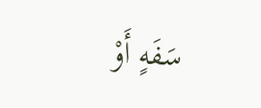سَفَهٍ أَوْ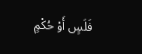فَلَسٍ أَوْ حُكْمٍ